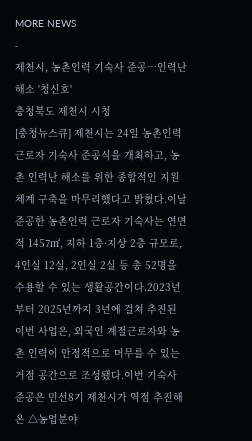MORE NEWS
-
제천시, 농촌인력 기숙사 준공…인력난 해소 '청신호'
충청북도 제천시 시청
[충청뉴스큐] 제천시는 24일 농촌인력 근로자 기숙사 준공식을 개최하고, 농촌 인력난 해소를 위한 종합적인 지원체계 구축을 마무리했다고 밝혔다.이날 준공한 농촌인력 근로자 기숙사는 연면적 1457㎡, 지하 1층·지상 2층 규모로, 4인실 12실, 2인실 2실 등 총 52명을 수용할 수 있는 생활공간이다.2023년부터 2025년까지 3년에 걸쳐 추진된 이번 사업은, 외국인 계절근로자와 농촌 인력이 안정적으로 머무를 수 있는 거점 공간으로 조성됐다.이번 기숙사 준공은 민선8기 제천시가 역점 추진해 온 △농업분야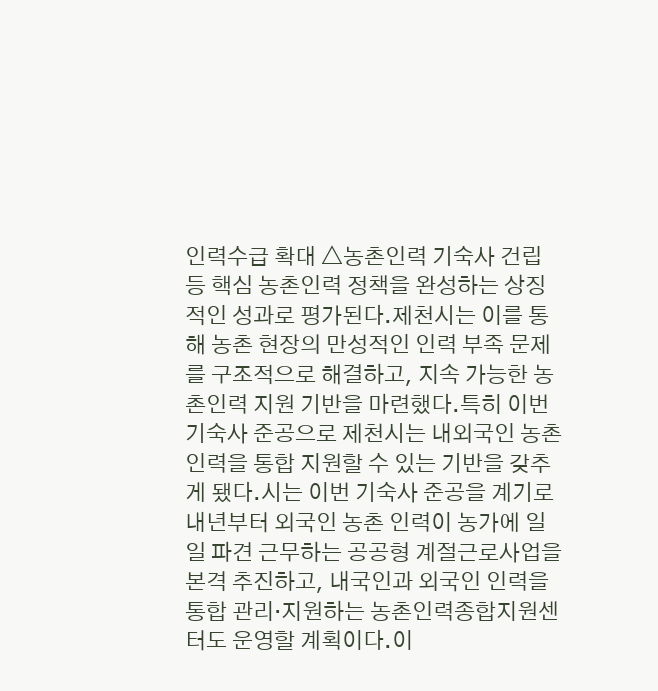인력수급 확대 △농촌인력 기숙사 건립 등 핵심 농촌인력 정책을 완성하는 상징적인 성과로 평가된다.제천시는 이를 통해 농촌 현장의 만성적인 인력 부족 문제를 구조적으로 해결하고, 지속 가능한 농촌인력 지원 기반을 마련했다.특히 이번 기숙사 준공으로 제천시는 내외국인 농촌 인력을 통합 지원할 수 있는 기반을 갖추게 됐다.시는 이번 기숙사 준공을 계기로 내년부터 외국인 농촌 인력이 농가에 일일 파견 근무하는 공공형 계절근로사업을 본격 추진하고, 내국인과 외국인 인력을 통합 관리·지원하는 농촌인력종합지원센터도 운영할 계획이다.이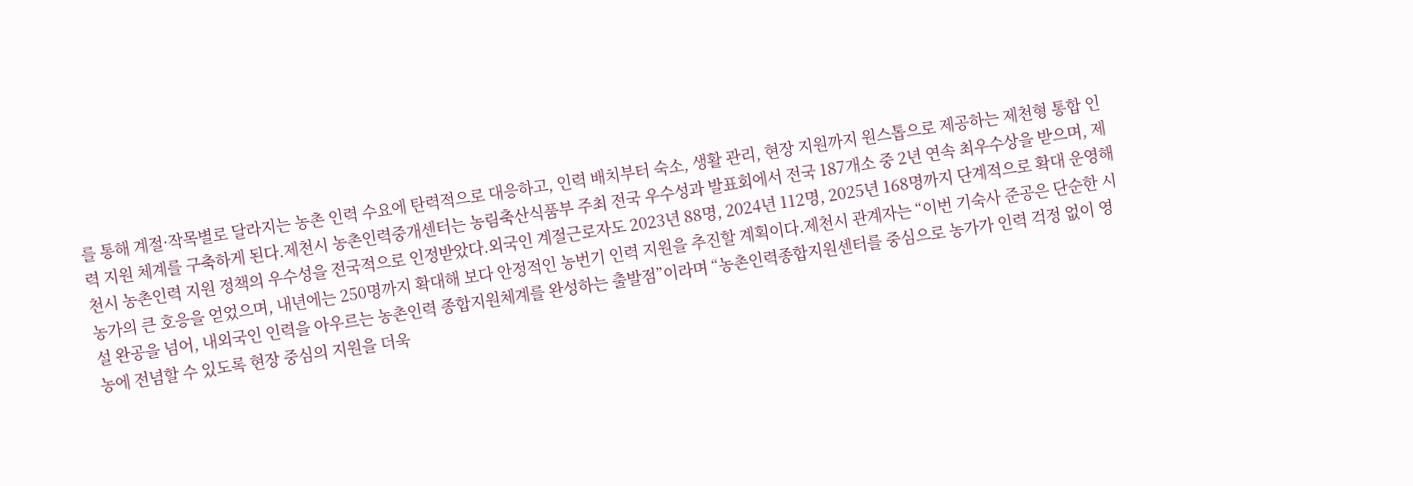를 통해 계절·작목별로 달라지는 농촌 인력 수요에 탄력적으로 대응하고, 인력 배치부터 숙소, 생활 관리, 현장 지원까지 원스톱으로 제공하는 제천형 통합 인력 지원 체계를 구축하게 된다.제천시 농촌인력중개센터는 농림축산식품부 주최 전국 우수성과 발표회에서 전국 187개소 중 2년 연속 최우수상을 받으며, 제천시 농촌인력 지원 정책의 우수성을 전국적으로 인정받았다.외국인 계절근로자도 2023년 88명, 2024년 112명, 2025년 168명까지 단계적으로 확대 운영해 농가의 큰 호응을 얻었으며, 내년에는 250명까지 확대해 보다 안정적인 농번기 인력 지원을 추진할 계획이다.제천시 관계자는 “이번 기숙사 준공은 단순한 시설 완공을 넘어, 내외국인 인력을 아우르는 농촌인력 종합지원체계를 완성하는 출발점”이라며 “농촌인력종합지원센터를 중심으로 농가가 인력 걱정 없이 영농에 전념할 수 있도록 현장 중심의 지원을 더욱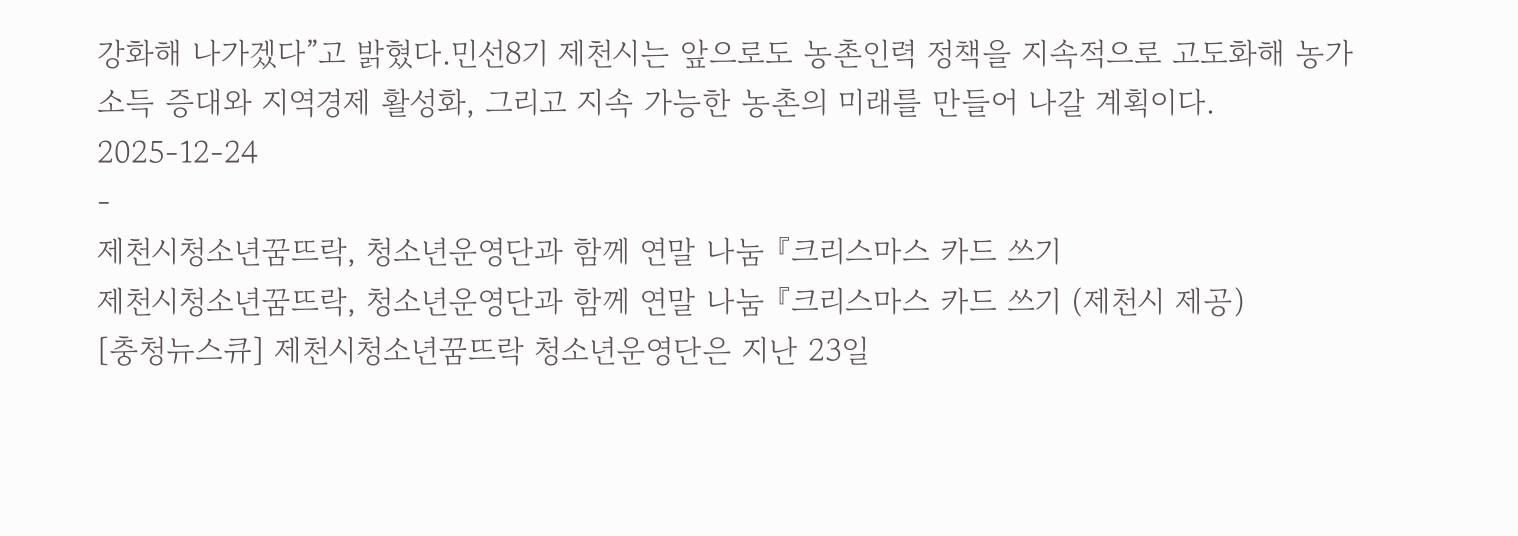강화해 나가겠다”고 밝혔다.민선8기 제천시는 앞으로도 농촌인력 정책을 지속적으로 고도화해 농가 소득 증대와 지역경제 활성화, 그리고 지속 가능한 농촌의 미래를 만들어 나갈 계획이다.
2025-12-24
-
제천시청소년꿈뜨락, 청소년운영단과 함께 연말 나눔 『크리스마스 카드 쓰기
제천시청소년꿈뜨락, 청소년운영단과 함께 연말 나눔 『크리스마스 카드 쓰기 (제천시 제공)
[충청뉴스큐] 제천시청소년꿈뜨락 청소년운영단은 지난 23일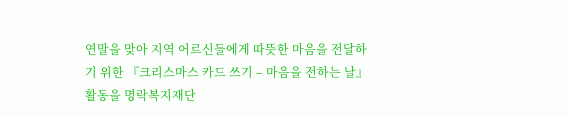연말을 맞아 지역 어르신들에게 따뜻한 마음을 전달하기 위한 『크리스마스 카드 쓰기 – 마음을 전하는 날』 활동을 명락복지재단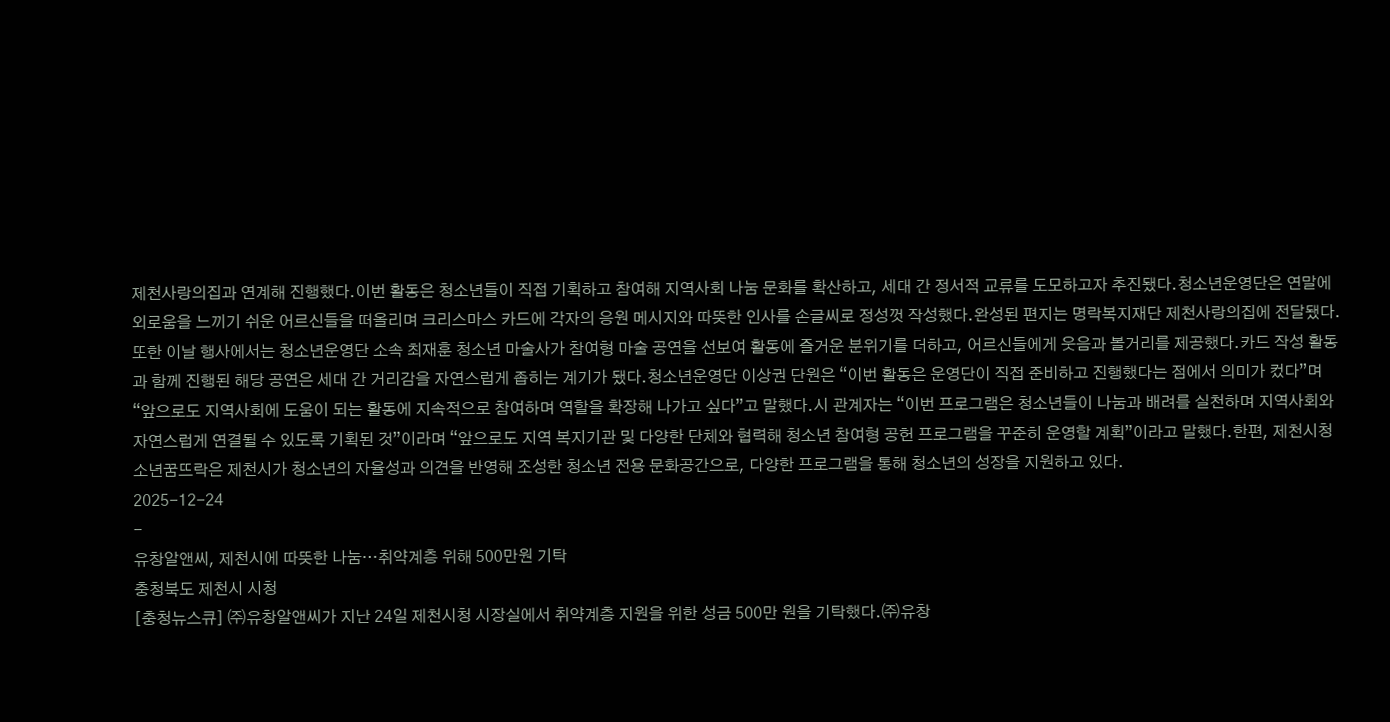제천사랑의집과 연계해 진행했다.이번 활동은 청소년들이 직접 기획하고 참여해 지역사회 나눔 문화를 확산하고, 세대 간 정서적 교류를 도모하고자 추진됐다.청소년운영단은 연말에 외로움을 느끼기 쉬운 어르신들을 떠올리며 크리스마스 카드에 각자의 응원 메시지와 따뜻한 인사를 손글씨로 정성껏 작성했다.완성된 편지는 명락복지재단 제천사랑의집에 전달됐다.또한 이날 행사에서는 청소년운영단 소속 최재훈 청소년 마술사가 참여형 마술 공연을 선보여 활동에 즐거운 분위기를 더하고, 어르신들에게 웃음과 볼거리를 제공했다.카드 작성 활동과 함께 진행된 해당 공연은 세대 간 거리감을 자연스럽게 좁히는 계기가 됐다.청소년운영단 이상권 단원은 “이번 활동은 운영단이 직접 준비하고 진행했다는 점에서 의미가 컸다”며 “앞으로도 지역사회에 도움이 되는 활동에 지속적으로 참여하며 역할을 확장해 나가고 싶다”고 말했다.시 관계자는 “이번 프로그램은 청소년들이 나눔과 배려를 실천하며 지역사회와 자연스럽게 연결될 수 있도록 기획된 것”이라며 “앞으로도 지역 복지기관 및 다양한 단체와 협력해 청소년 참여형 공헌 프로그램을 꾸준히 운영할 계획”이라고 말했다.한편, 제천시청소년꿈뜨락은 제천시가 청소년의 자율성과 의견을 반영해 조성한 청소년 전용 문화공간으로, 다양한 프로그램을 통해 청소년의 성장을 지원하고 있다.
2025-12-24
-
유창알앤씨, 제천시에 따뜻한 나눔…취약계층 위해 500만원 기탁
충청북도 제천시 시청
[충청뉴스큐] ㈜유창알앤씨가 지난 24일 제천시청 시장실에서 취약계층 지원을 위한 성금 500만 원을 기탁했다.㈜유창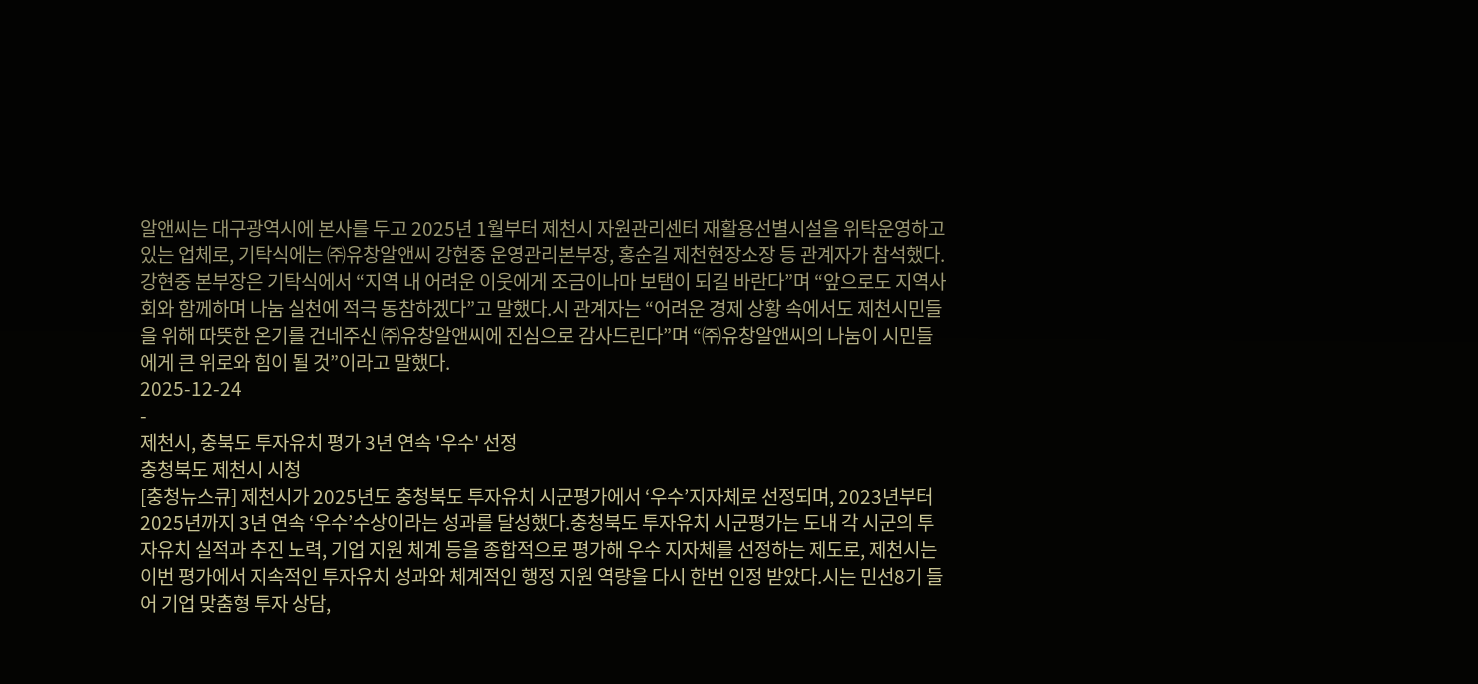알앤씨는 대구광역시에 본사를 두고 2025년 1월부터 제천시 자원관리센터 재활용선별시설을 위탁운영하고 있는 업체로, 기탁식에는 ㈜유창알앤씨 강현중 운영관리본부장, 홍순길 제천현장소장 등 관계자가 참석했다.강현중 본부장은 기탁식에서 “지역 내 어려운 이웃에게 조금이나마 보탬이 되길 바란다”며 “앞으로도 지역사회와 함께하며 나눔 실천에 적극 동참하겠다”고 말했다.시 관계자는 “어려운 경제 상황 속에서도 제천시민들을 위해 따뜻한 온기를 건네주신 ㈜유창알앤씨에 진심으로 감사드린다”며 “㈜유창알앤씨의 나눔이 시민들에게 큰 위로와 힘이 될 것”이라고 말했다.
2025-12-24
-
제천시, 충북도 투자유치 평가 3년 연속 '우수' 선정
충청북도 제천시 시청
[충청뉴스큐] 제천시가 2025년도 충청북도 투자유치 시군평가에서 ‘우수’지자체로 선정되며, 2023년부터 2025년까지 3년 연속 ‘우수’수상이라는 성과를 달성했다.충청북도 투자유치 시군평가는 도내 각 시군의 투자유치 실적과 추진 노력, 기업 지원 체계 등을 종합적으로 평가해 우수 지자체를 선정하는 제도로, 제천시는 이번 평가에서 지속적인 투자유치 성과와 체계적인 행정 지원 역량을 다시 한번 인정 받았다.시는 민선8기 들어 기업 맞춤형 투자 상담,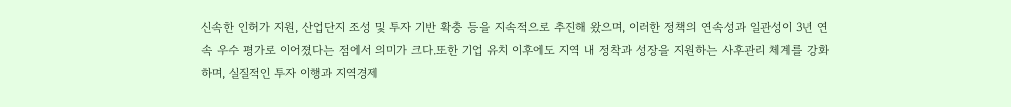신속한 인허가 지원, 산업단지 조성 및 투자 기반 확충 등을 지속적으로 추진해 왔으며, 이러한 정책의 연속성과 일관성이 3년 연속 우수 평가로 이어졌다는 점에서 의미가 크다.또한 기업 유치 이후에도 지역 내 정착과 성장을 지원하는 사후관리 체계를 강화하며, 실질적인 투자 이행과 지역경제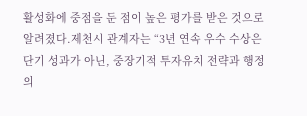활성화에 중점을 둔 점이 높은 평가를 받은 것으로 알려졌다.제천시 관계자는 “3년 연속 우수 수상은 단기 성과가 아닌, 중장기적 투자유치 전략과 행정의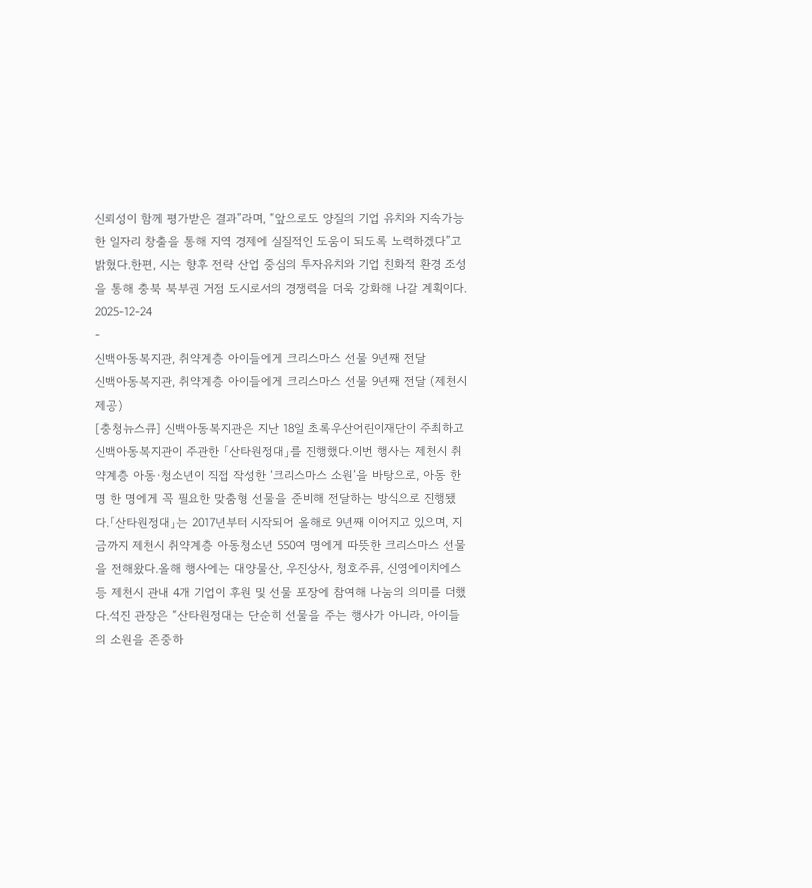신뢰성이 함께 평가받은 결과”라며, “앞으로도 양질의 기업 유치와 지속가능한 일자리 창출을 통해 지역 경제에 실질적인 도움이 되도록 노력하겠다”고 밝혔다.한편, 시는 향후 전략 산업 중심의 투자유치와 기업 친화적 환경 조성을 통해 충북 북부권 거점 도시로서의 경쟁력을 더욱 강화해 나갈 계획이다.
2025-12-24
-
신백아동복지관, 취약계층 아이들에게 크리스마스 선물 9년째 전달
신백아동복지관, 취약계층 아이들에게 크리스마스 선물 9년째 전달 (제천시 제공)
[충청뉴스큐] 신백아동복지관은 지난 18일 초록우산어린이재단이 주최하고 신백아동복지관이 주관한 「산타원정대」를 진행했다.이번 행사는 제천시 취약계층 아동·청소년이 직접 작성한 ‘크리스마스 소원’을 바탕으로, 아동 한 명 한 명에게 꼭 필요한 맞춤형 선물을 준비해 전달하는 방식으로 진행됐다.「산타원정대」는 2017년부터 시작되어 올해로 9년째 이어지고 있으며, 지금까지 제천시 취약계층 아동청소년 550여 명에게 따뜻한 크리스마스 선물을 전해왔다.올해 행사에는 대양물산, 우진상사, 청호주류, 신영에이치에스 등 제천시 관내 4개 기업이 후원 및 선물 포장에 참여해 나눔의 의미를 더했다.석진 관장은 “산타원정대는 단순히 선물을 주는 행사가 아니라, 아이들의 소원을 존중하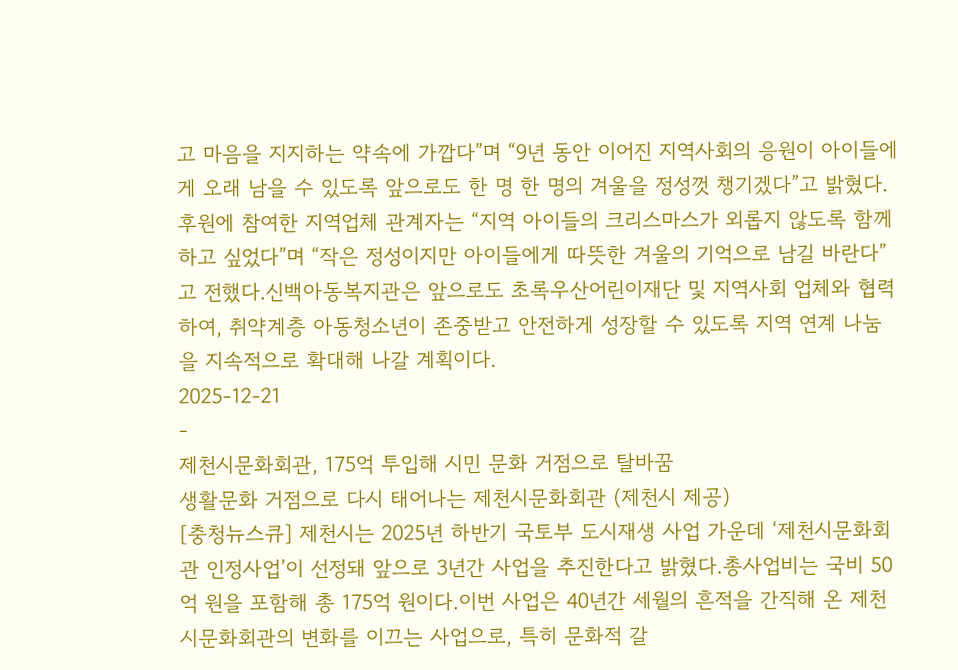고 마음을 지지하는 약속에 가깝다”며 “9년 동안 이어진 지역사회의 응원이 아이들에게 오래 남을 수 있도록 앞으로도 한 명 한 명의 겨울을 정성껏 챙기겠다”고 밝혔다.후원에 참여한 지역업체 관계자는 “지역 아이들의 크리스마스가 외롭지 않도록 함께하고 싶었다”며 “작은 정성이지만 아이들에게 따뜻한 겨울의 기억으로 남길 바란다”고 전했다.신백아동복지관은 앞으로도 초록우산어린이재단 및 지역사회 업체와 협력하여, 취약계층 아동청소년이 존중받고 안전하게 성장할 수 있도록 지역 연계 나눔을 지속적으로 확대해 나갈 계획이다.
2025-12-21
-
제천시문화회관, 175억 투입해 시민 문화 거점으로 탈바꿈
생활문화 거점으로 다시 태어나는 제천시문화회관 (제천시 제공)
[충청뉴스큐] 제천시는 2025년 하반기 국토부 도시재생 사업 가운데 ‘제천시문화회관 인정사업’이 선정돼 앞으로 3년간 사업을 추진한다고 밝혔다.총사업비는 국비 50억 원을 포함해 총 175억 원이다.이번 사업은 40년간 세월의 흔적을 간직해 온 제천시문화회관의 변화를 이끄는 사업으로, 특히 문화적 갈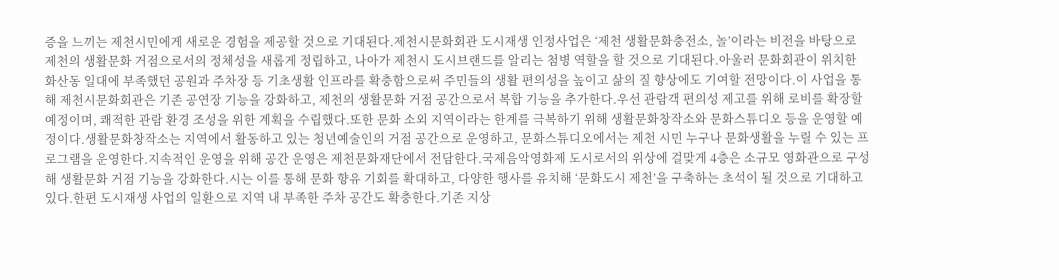증을 느끼는 제천시민에게 새로운 경험을 제공할 것으로 기대된다.제천시문화회관 도시재생 인정사업은 ‘제천 생활문화충전소, 놀’이라는 비전을 바탕으로 제천의 생활문화 거점으로서의 정체성을 새롭게 정립하고, 나아가 제천시 도시브랜드를 알리는 첨병 역할을 할 것으로 기대된다.아울러 문화회관이 위치한 화산동 일대에 부족했던 공원과 주차장 등 기초생활 인프라를 확충함으로써 주민들의 생활 편의성을 높이고 삶의 질 향상에도 기여할 전망이다.이 사업을 통해 제천시문화회관은 기존 공연장 기능을 강화하고, 제천의 생활문화 거점 공간으로서 복합 기능을 추가한다.우선 관람객 편의성 제고를 위해 로비를 확장할 예정이며, 쾌적한 관람 환경 조성을 위한 계획을 수립했다.또한 문화 소외 지역이라는 한계를 극복하기 위해 생활문화창작소와 문화스튜디오 등을 운영할 예정이다.생활문화창작소는 지역에서 활동하고 있는 청년예술인의 거점 공간으로 운영하고, 문화스튜디오에서는 제천 시민 누구나 문화생활을 누릴 수 있는 프로그램을 운영한다.지속적인 운영을 위해 공간 운영은 제천문화재단에서 전담한다.국제음악영화제 도시로서의 위상에 걸맞게 4층은 소규모 영화관으로 구성해 생활문화 거점 기능을 강화한다.시는 이를 통해 문화 향유 기회를 확대하고, 다양한 행사를 유치해 ‘문화도시 제천’을 구축하는 초석이 될 것으로 기대하고 있다.한편 도시재생 사업의 일환으로 지역 내 부족한 주차 공간도 확충한다.기존 지상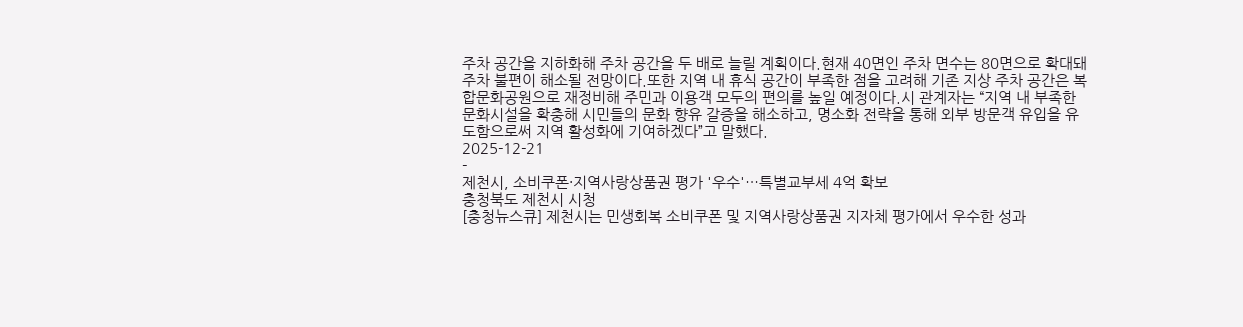주차 공간을 지하화해 주차 공간을 두 배로 늘릴 계획이다.현재 40면인 주차 면수는 80면으로 확대돼 주차 불편이 해소될 전망이다.또한 지역 내 휴식 공간이 부족한 점을 고려해 기존 지상 주차 공간은 복합문화공원으로 재정비해 주민과 이용객 모두의 편의를 높일 예정이다.시 관계자는 “지역 내 부족한 문화시설을 확충해 시민들의 문화 향유 갈증을 해소하고, 명소화 전략을 통해 외부 방문객 유입을 유도함으로써 지역 활성화에 기여하겠다”고 말했다.
2025-12-21
-
제천시, 소비쿠폰·지역사랑상품권 평가 '우수'…특별교부세 4억 확보
충청북도 제천시 시청
[충청뉴스큐] 제천시는 민생회복 소비쿠폰 및 지역사랑상품권 지자체 평가에서 우수한 성과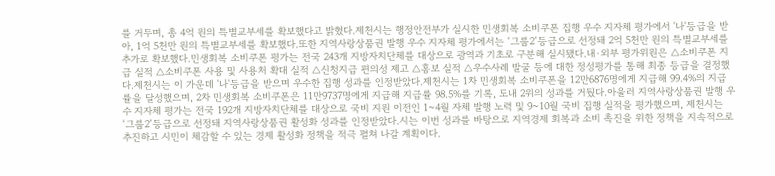를 거두며, 총 4억 원의 특별교부세를 확보했다고 밝혔다.제천시는 행정안전부가 실시한 민생회복 소비쿠폰 집행 우수 지자체 평가에서 '나'등급을 받아, 1억 5천만 원의 특별교부세를 확보했다.또한 지역사랑상품권 발행 우수 지자체 평가에서는 ‘그룹2’등급으로 선정돼 2억 5천만 원의 특별교부세를 추가로 확보했다.민생회복 소비쿠폰 평가는 전국 243개 지방자치단체를 대상으로 광역과 기초로 구분해 실시됐다.내·외부 평가위원은 △소비쿠폰 지급 실적 △소비쿠폰 사용 및 사용처 확대 실적 △신청지급 편의성 제고 △홍보 실적 △우수사례 발굴 등에 대한 정성평가를 통해 최종 등급을 결정했다.제천시는 이 가운데 '나'등급을 받으며 우수한 집행 성과를 인정받았다.제천시는 1차 민생회복 소비쿠폰을 12만6876명에게 지급해 99.4%의 지급률을 달성했으며, 2차 민생회복 소비쿠폰은 11만9737명에게 지급해 지급률 98.5%를 기록, 도내 2위의 성과를 거뒀다.아울러 지역사랑상품권 발행 우수 지자체 평가는 전국 192개 지방자치단체를 대상으로 국비 지원 이전인 1~4월 자체 발행 노력 및 9~10월 국비 집행 실적을 평가했으며, 제천시는 ‘그룹2’등급으로 선정돼 지역사랑상품권 활성화 성과를 인정받았다.시는 이번 성과를 바탕으로 지역경제 회복과 소비 촉진을 위한 정책을 지속적으로 추진하고 시민이 체감할 수 있는 경제 활성화 정책을 적극 펼쳐 나갈 계획이다.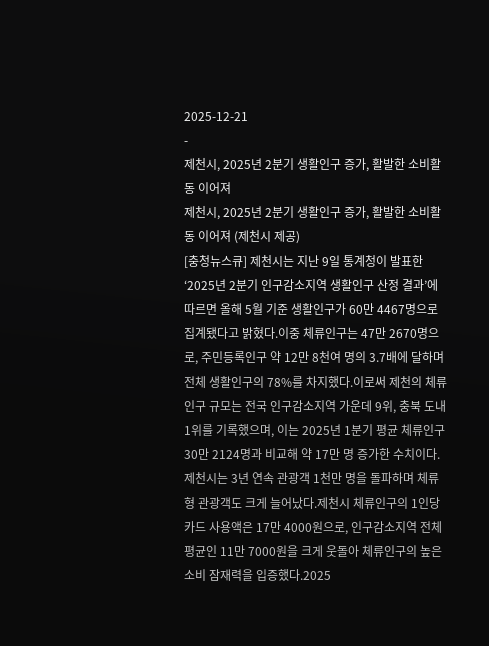2025-12-21
-
제천시, 2025년 2분기 생활인구 증가, 활발한 소비활동 이어져
제천시, 2025년 2분기 생활인구 증가, 활발한 소비활동 이어져 (제천시 제공)
[충청뉴스큐] 제천시는 지난 9일 통계청이 발표한 ‘2025년 2분기 인구감소지역 생활인구 산정 결과’에 따르면 올해 5월 기준 생활인구가 60만 4467명으로 집계됐다고 밝혔다.이중 체류인구는 47만 2670명으로, 주민등록인구 약 12만 8천여 명의 3.7배에 달하며 전체 생활인구의 78%를 차지했다.이로써 제천의 체류인구 규모는 전국 인구감소지역 가운데 9위, 충북 도내 1위를 기록했으며, 이는 2025년 1분기 평균 체류인구 30만 2124명과 비교해 약 17만 명 증가한 수치이다.제천시는 3년 연속 관광객 1천만 명을 돌파하며 체류형 관광객도 크게 늘어났다.제천시 체류인구의 1인당 카드 사용액은 17만 4000원으로, 인구감소지역 전체 평균인 11만 7000원을 크게 웃돌아 체류인구의 높은 소비 잠재력을 입증했다.2025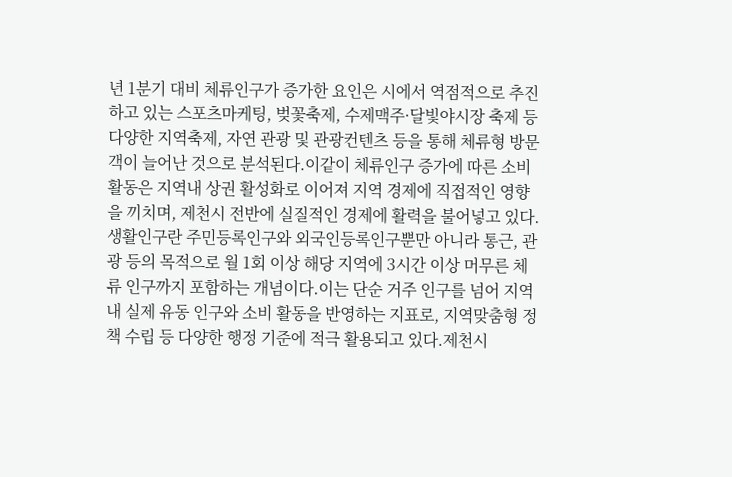년 1분기 대비 체류인구가 증가한 요인은 시에서 역점적으로 추진하고 있는 스포츠마케팅, 벚꽃축제, 수제맥주·달빛야시장 축제 등 다양한 지역축제, 자연 관광 및 관광컨텐츠 등을 통해 체류형 방문객이 늘어난 것으로 분석된다.이같이 체류인구 증가에 따른 소비 활동은 지역내 상권 활성화로 이어져 지역 경제에 직접적인 영향을 끼치며, 제천시 전반에 실질적인 경제에 활력을 불어넣고 있다.생활인구란 주민등록인구와 외국인등록인구뿐만 아니라 통근, 관광 등의 목적으로 월 1회 이상 해당 지역에 3시간 이상 머무른 체류 인구까지 포함하는 개념이다.이는 단순 거주 인구를 넘어 지역 내 실제 유동 인구와 소비 활동을 반영하는 지표로, 지역맞춤형 정책 수립 등 다양한 행정 기준에 적극 활용되고 있다.제천시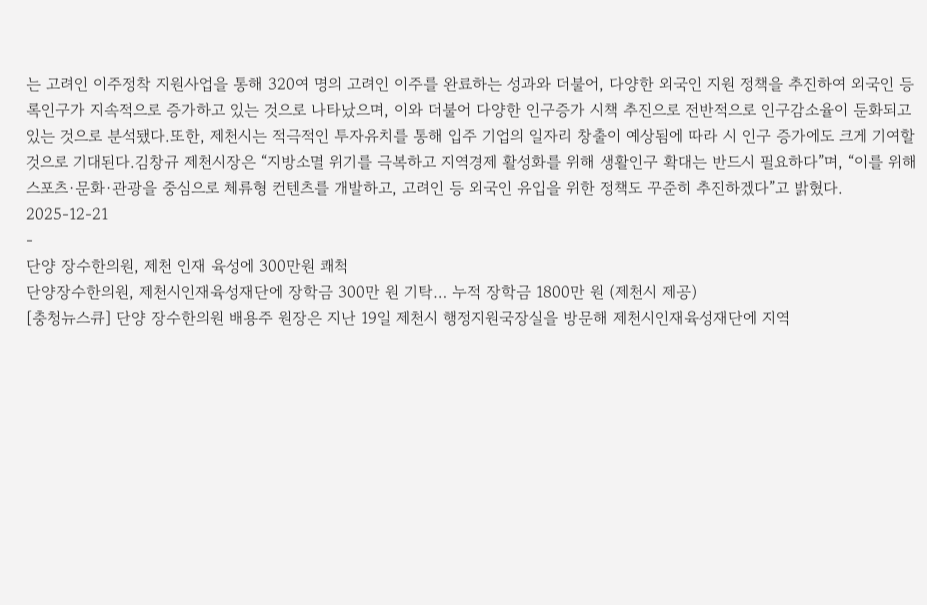는 고려인 이주정착 지원사업을 통해 320여 명의 고려인 이주를 완료하는 성과와 더불어, 다양한 외국인 지원 정책을 추진하여 외국인 등록인구가 지속적으로 증가하고 있는 것으로 나타났으며, 이와 더불어 다양한 인구증가 시책 추진으로 전반적으로 인구감소율이 둔화되고 있는 것으로 분석됐다.또한, 제천시는 적극적인 투자유치를 통해 입주 기업의 일자리 창출이 예상됨에 따라 시 인구 증가에도 크게 기여할 것으로 기대된다.김창규 제천시장은 “지방소멸 위기를 극복하고 지역경제 활성화를 위해 생활인구 확대는 반드시 필요하다”며, “이를 위해 스포츠·문화·관광을 중심으로 체류형 컨텐츠를 개발하고, 고려인 등 외국인 유입을 위한 정책도 꾸준히 추진하겠다”고 밝혔다.
2025-12-21
-
단양 장수한의원, 제천 인재 육성에 300만원 쾌척
단양장수한의원, 제천시인재육성재단에 장학금 300만 원 기탁… 누적 장학금 1800만 원 (제천시 제공)
[충청뉴스큐] 단양 장수한의원 배용주 원장은 지난 19일 제천시 행정지원국장실을 방문해 제천시인재육성재단에 지역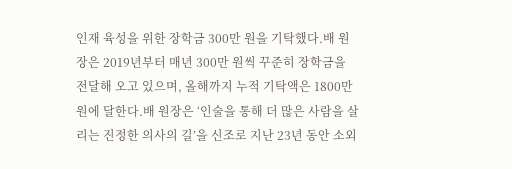인재 육성을 위한 장학금 300만 원을 기탁했다.배 원장은 2019년부터 매년 300만 원씩 꾸준히 장학금을 전달해 오고 있으며, 올해까지 누적 기탁액은 1800만 원에 달한다.배 원장은 ‘인술을 통해 더 많은 사람을 살리는 진정한 의사의 길’을 신조로 지난 23년 동안 소외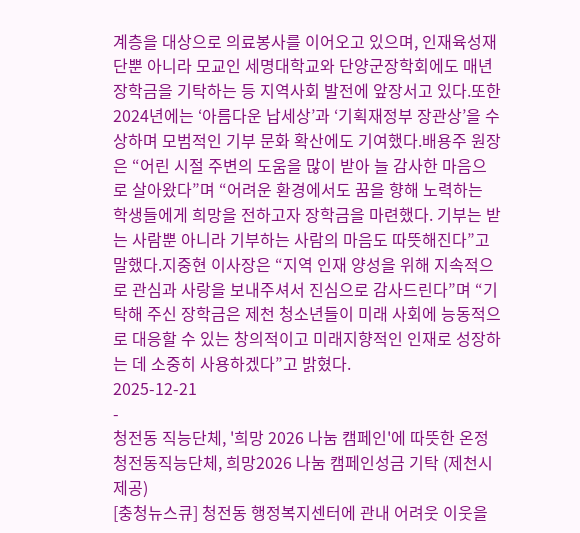계층을 대상으로 의료봉사를 이어오고 있으며, 인재육성재단뿐 아니라 모교인 세명대학교와 단양군장학회에도 매년 장학금을 기탁하는 등 지역사회 발전에 앞장서고 있다.또한 2024년에는 ‘아름다운 납세상’과 ‘기획재정부 장관상’을 수상하며 모범적인 기부 문화 확산에도 기여했다.배용주 원장은 “어린 시절 주변의 도움을 많이 받아 늘 감사한 마음으로 살아왔다”며 “어려운 환경에서도 꿈을 향해 노력하는 학생들에게 희망을 전하고자 장학금을 마련했다. 기부는 받는 사람뿐 아니라 기부하는 사람의 마음도 따뜻해진다”고 말했다.지중현 이사장은 “지역 인재 양성을 위해 지속적으로 관심과 사랑을 보내주셔서 진심으로 감사드린다”며 “기탁해 주신 장학금은 제천 청소년들이 미래 사회에 능동적으로 대응할 수 있는 창의적이고 미래지향적인 인재로 성장하는 데 소중히 사용하겠다”고 밝혔다.
2025-12-21
-
청전동 직능단체, '희망 2026 나눔 캠페인'에 따뜻한 온정
청전동직능단체, 희망2026 나눔 캠페인성금 기탁 (제천시 제공)
[충청뉴스큐] 청전동 행정복지센터에 관내 어려웃 이웃을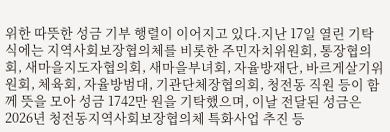위한 따뜻한 성금 기부 행렬이 이어지고 있다.지난 17일 열린 기탁식에는 지역사회보장협의체를 비롯한 주민자치위원회, 통장협의회, 새마을지도자협의회, 새마을부녀회, 자율방재단, 바르게살기위원회, 체육회, 자율방범대, 기관단체장협의회, 청전동 직원 등이 함께 뜻을 모아 성금 1742만 원을 기탁했으며, 이날 전달된 성금은 2026년 청전동지역사회보장협의체 특화사업 추진 등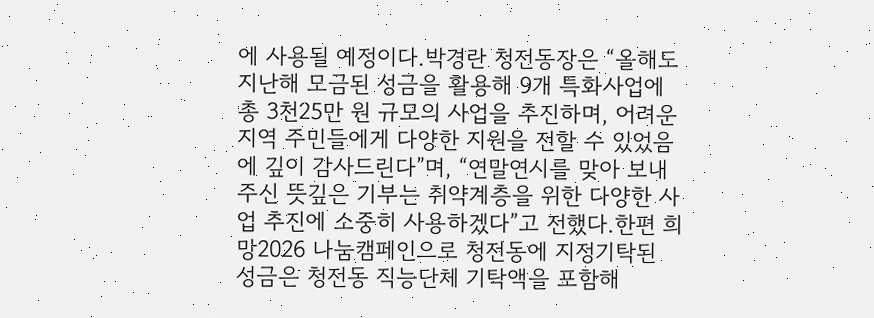에 사용될 예정이다.박경란 청전동장은 “올해도 지난해 모금된 성금을 활용해 9개 특화사업에 총 3천25만 원 규모의 사업을 추진하며, 어려운 지역 주민들에게 다양한 지원을 전할 수 있었음에 깊이 감사드린다”며, “연말연시를 맞아 보내주신 뜻깊은 기부는 취약계층을 위한 다양한 사업 추진에 소중히 사용하겠다”고 전했다.한편 희망2026 나눔캠페인으로 청전동에 지정기탁된 성금은 청전동 직능단체 기탁액을 포함해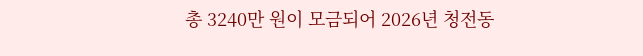총 3240만 원이 모금되어 2026년 청전동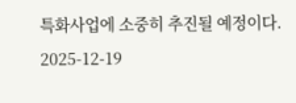특화사업에 소중히 추진될 예정이다.
2025-12-19